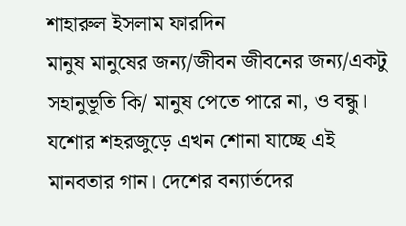শাহারুল ইসলাম ফারদিন
মানুষ মানুষের জন্য/জীবন জীবনের জন্য/একটু সহানুভূতি কি/ মানুষ পেতে পারে না, ও বন্ধু। যশোর শহরজুড়ে এখন শোনা যাচ্ছে এই মানবতার গান। দেশের বন্যার্তদের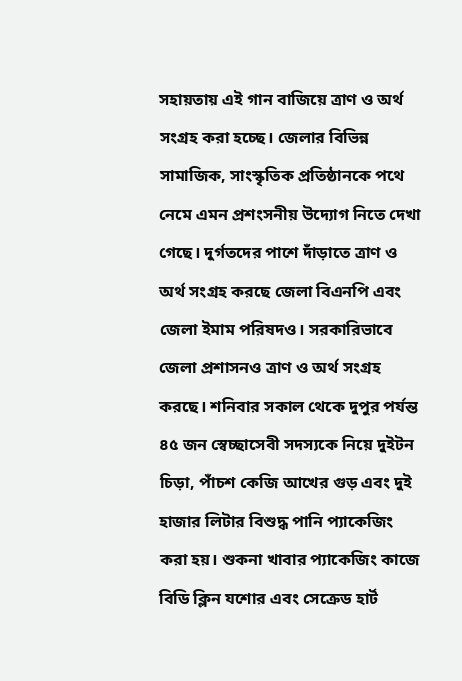সহায়তায় এই গান বাজিয়ে ত্রাণ ও অর্থ সংগ্রহ করা হচ্ছে। জেলার বিভিন্ন সামাজিক, সাংস্কৃতিক প্রতিষ্ঠানকে পথে নেমে এমন প্রশংসনীয় উদ্যোগ নিতে দেখা গেছে। দুর্গতদের পাশে দাঁড়াতে ত্রাণ ও অর্থ সংগ্রহ করছে জেলা বিএনপি এবং জেলা ইমাম পরিষদও। সরকারিভাবে জেলা প্রশাসনও ত্রাণ ও অর্থ সংগ্রহ করছে। শনিবার সকাল থেকে দুপুর পর্যন্ত ৪৫ জন স্বেচ্ছাসেবী সদস্যকে নিয়ে দুইটন চিড়া, পাঁচশ কেজি আখের গুড় এবং দুই হাজার লিটার বিশুদ্ধ পানি প্যাকেজিং করা হয়। শুকনা খাবার প্যাকেজিং কাজে বিডি ক্লিন যশোর এবং সেক্রেড হার্ট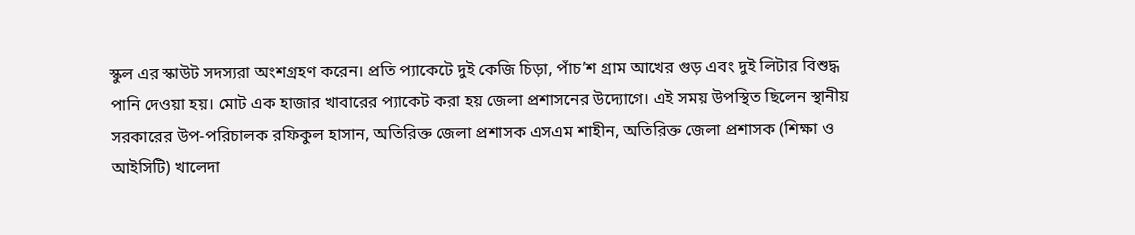স্কুল এর স্কাউট সদস্যরা অংশগ্রহণ করেন। প্রতি প্যাকেটে দুই কেজি চিড়া, পাঁচ’শ গ্রাম আখের গুড় এবং দুই লিটার বিশুদ্ধ পানি দেওয়া হয়। মোট এক হাজার খাবারের প্যাকেট করা হয় জেলা প্রশাসনের উদ্যোগে। এই সময় উপস্থিত ছিলেন স্থানীয় সরকারের উপ-পরিচালক রফিকুল হাসান, অতিরিক্ত জেলা প্রশাসক এসএম শাহীন, অতিরিক্ত জেলা প্রশাসক (শিক্ষা ও আইসিটি) খালেদা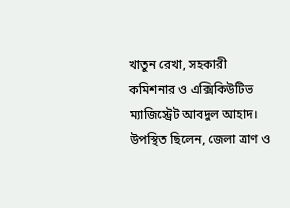খাতুন রেখা, সহকারী কমিশনার ও এক্সিকিউটিভ ম্যাজিস্ট্রেট আবদুল আহাদ। উপস্থিত ছিলেন, জেলা ত্রাণ ও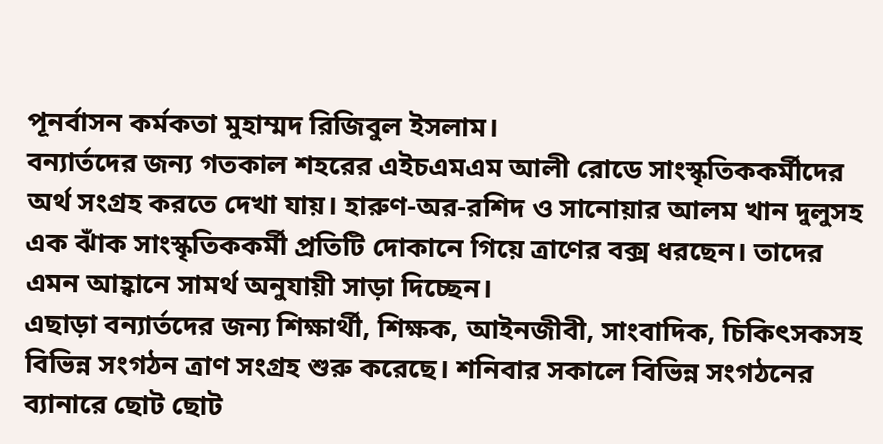পূনর্বাসন কর্মকতা মুহাম্মদ রিজিবুল ইসলাম।
বন্যার্তদের জন্য গতকাল শহরের এইচএমএম আলী রোডে সাংস্কৃতিককর্মীদের অর্থ সংগ্রহ করতে দেখা যায়। হারুণ-অর-রশিদ ও সানোয়ার আলম খান দুলুসহ এক ঝাঁক সাংস্কৃতিককর্মী প্রতিটি দোকানে গিয়ে ত্রাণের বক্স ধরছেন। তাদের এমন আহ্বানে সামর্থ অনুযায়ী সাড়া দিচ্ছেন।
এছাড়া বন্যার্তদের জন্য শিক্ষার্থী, শিক্ষক, আইনজীবী, সাংবাদিক, চিকিৎসকসহ বিভিন্ন সংগঠন ত্রাণ সংগ্রহ শুরু করেছে। শনিবার সকালে বিভিন্ন সংগঠনের ব্যানারে ছোট ছোট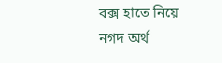বক্স হাতে নিয়ে নগদ অর্থ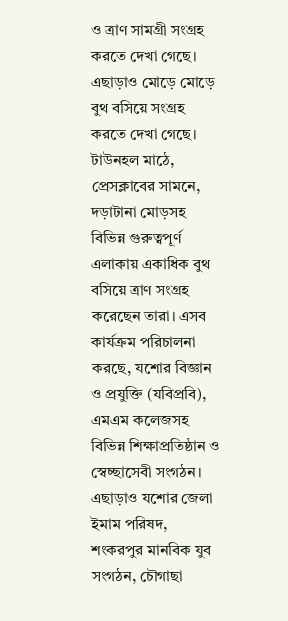ও ত্রাণ সামগ্রী সংগ্রহ করতে দেখা গেছে। এছাড়াও মোড়ে মোড়ে বুথ বসিয়ে সংগ্রহ করতে দেখা গেছে। টাউনহল মাঠে, প্রেসক্লাবের সামনে, দড়াটানা মোড়সহ বিভিন্ন গুরুত্বপূর্ণ এলাকায় একাধিক বুথ বসিয়ে ত্রাণ সংগ্রহ করেছেন তারা। এসব কার্যক্রম পরিচালনা করছে, যশোর বিজ্ঞান ও প্রযুক্তি (যবিপ্রবি), এমএম কলেজসহ বিভিন্ন শিক্ষাপ্রতিষ্ঠান ও স্বেচ্ছাসেবী সংগঠন। এছাড়াও যশোর জেলা ইমাম পরিষদ, শংকরপুর মানবিক যুব সংগঠন, চৌগাছা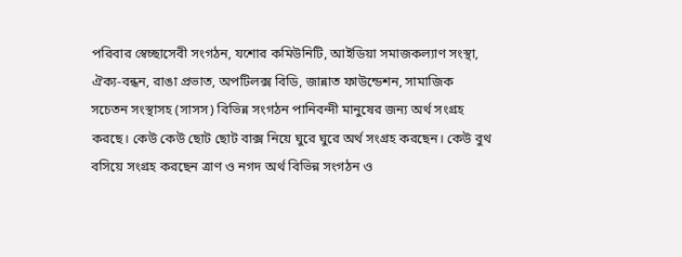পরিবার স্বেচ্ছাসেবী সংগঠন, যশোর কমিউনিটি, আইডিয়া সমাজকল্যাণ সংস্থা, ঐক্য-বন্ধন, রাঙা প্রভাত, অপটিলক্স বিডি, জান্নাত ফাউন্ডেশন, সামাজিক সচেতন সংস্থাসহ (সাসস) বিভিন্ন সংগঠন পানিবন্দী মানুষের জন্য অর্থ সংগ্রহ করছে। কেউ কেউ ছোট ছোট বাক্স নিয়ে ঘুরে ঘুরে অর্থ সংগ্রহ করছেন। কেউ বুথ বসিয়ে সংগ্রহ করছেন ত্রাণ ও নগদ অর্থ বিভিন্ন সংগঠন ও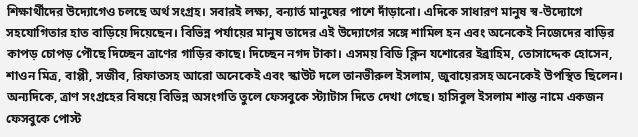শিক্ষার্থীদের উদ্যোগেও চলছে অর্থ সংগ্রহ। সবারই লক্ষ্য, বন্যার্ত মানুষের পাশে দাঁড়ানো। এদিকে সাধারণ মানুষ স্ব-উদ্যোগে সহযোগিতার হাত বাড়িয়ে দিয়েছেন। বিভিন্ন পর্যায়ের মানুষ তাদের এই উদ্যোগের সঙ্গে শামিল হন এবং অনেকেই নিজেদের বাড়ির কাপড় চোপড় পৌছে দিচ্ছেন ত্রাণের গাড়ির কাছে। দিচ্ছেন নগদ টাকা। এসময় বিডি ক্লিন যশোরের ইব্রাহিম, তোসাদ্দেক হোসেন, শাওন মিত্র, বাপ্পী, সজীব, রিফাতসহ আরো অনেকেই এবং স্কাউট দলে তানভীরুল ইসলাম, জুবায়েরসহ অনেকেই উপস্থিত ছিলেন।
অন্যদিকে, ত্রাণ সংগ্রহের বিষয়ে বিভিন্ন অসংগতি তুলে ফেসবুকে স্ট্যাটাস দিতে দেখা গেছে। হাসিবুল ইসলাম শান্ত নামে একজন ফেসবুকে পোস্ট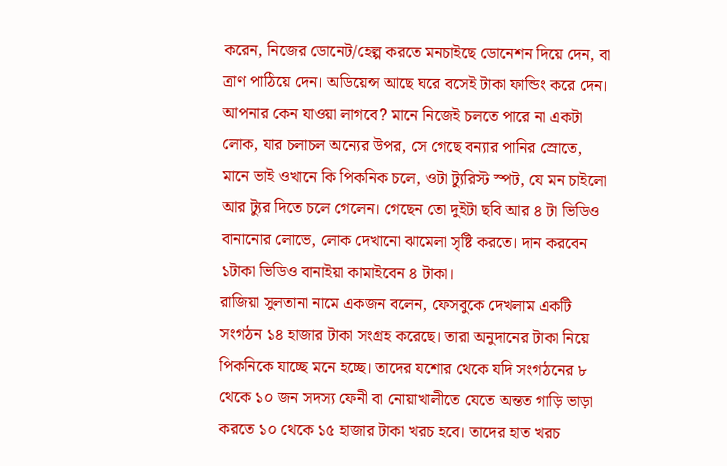করেন, নিজের ডোনেট/হেল্প করতে মনচাইছে ডোনেশন দিয়ে দেন, বা ত্রাণ পাঠিয়ে দেন। অডিয়েন্স আছে ঘরে বসেই টাকা ফান্ডিং করে দেন। আপনার কেন যাওয়া লাগবে? মানে নিজেই চলতে পারে না একটা লোক, যার চলাচল অন্যের উপর, সে গেছে বন্যার পানির স্রোতে, মানে ভাই ওখানে কি পিকনিক চলে, ওটা ট্যুরিস্ট স্পট, যে মন চাইলো আর ট্যুর দিতে চলে গেলেন। গেছেন তো দুইটা ছবি আর ৪ টা ভিডিও বানানোর লোভে, লোক দেখানো ঝামেলা সৃষ্টি করতে। দান করবেন ১টাকা ভিডিও বানাইয়া কামাইবেন ৪ টাকা।
রাজিয়া সুলতানা নামে একজন বলেন, ফেসবুকে দেখলাম একটি সংগঠন ১৪ হাজার টাকা সংগ্রহ করেছে। তারা অনুদানের টাকা নিয়ে পিকনিকে যাচ্ছে মনে হচ্ছে। তাদের যশোর থেকে যদি সংগঠনের ৮ থেকে ১০ জন সদস্য ফেনী বা নোয়াখালীতে যেতে অন্তত গাড়ি ভাড়া করতে ১০ থেকে ১৫ হাজার টাকা খরচ হবে। তাদের হাত খরচ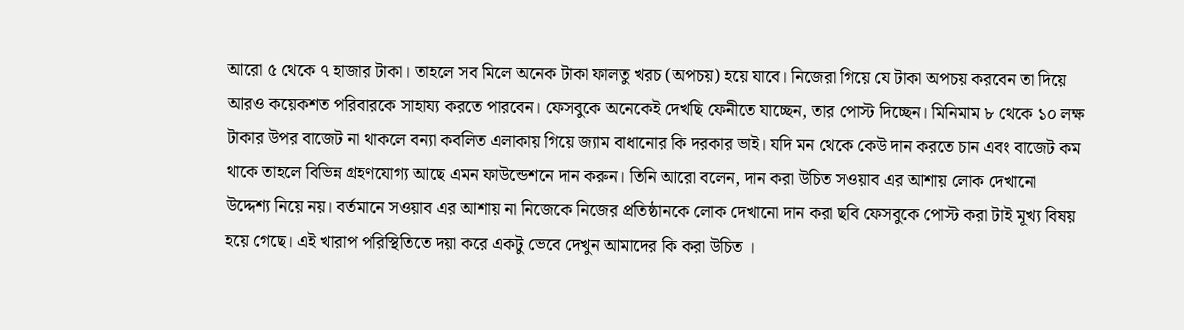আরো ৫ থেকে ৭ হাজার টাকা। তাহলে সব মিলে অনেক টাকা ফালতু খরচ (অপচয়) হয়ে যাবে। নিজেরা গিয়ে যে টাকা অপচয় করবেন তা দিয়ে আরও কয়েকশত পরিবারকে সাহায্য করতে পারবেন। ফেসবুকে অনেকেই দেখছি ফেনীতে যাচ্ছেন, তার পোস্ট দিচ্ছেন। মিনিমাম ৮ থেকে ১০ লক্ষ টাকার উপর বাজেট না থাকলে বন্যা কবলিত এলাকায় গিয়ে জ্যাম বাধানোর কি দরকার ভাই। যদি মন থেকে কেউ দান করতে চান এবং বাজেট কম থাকে তাহলে বিভিন্ন গ্রহণযোগ্য আছে এমন ফাউন্ডেশনে দান করুন। তিনি আরো বলেন, দান করা উচিত সওয়াব এর আশায় লোক দেখানো উদ্দেশ্য নিয়ে নয়। বর্তমানে সওয়াব এর আশায় না নিজেকে নিজের প্রতিষ্ঠানকে লোক দেখানো দান করা ছবি ফেসবুকে পোস্ট করা টাই মূখ্য বিষয় হয়ে গেছে। এই খারাপ পরিস্থিতিতে দয়া করে একটু ভেবে দেখুন আমাদের কি করা উচিত ।